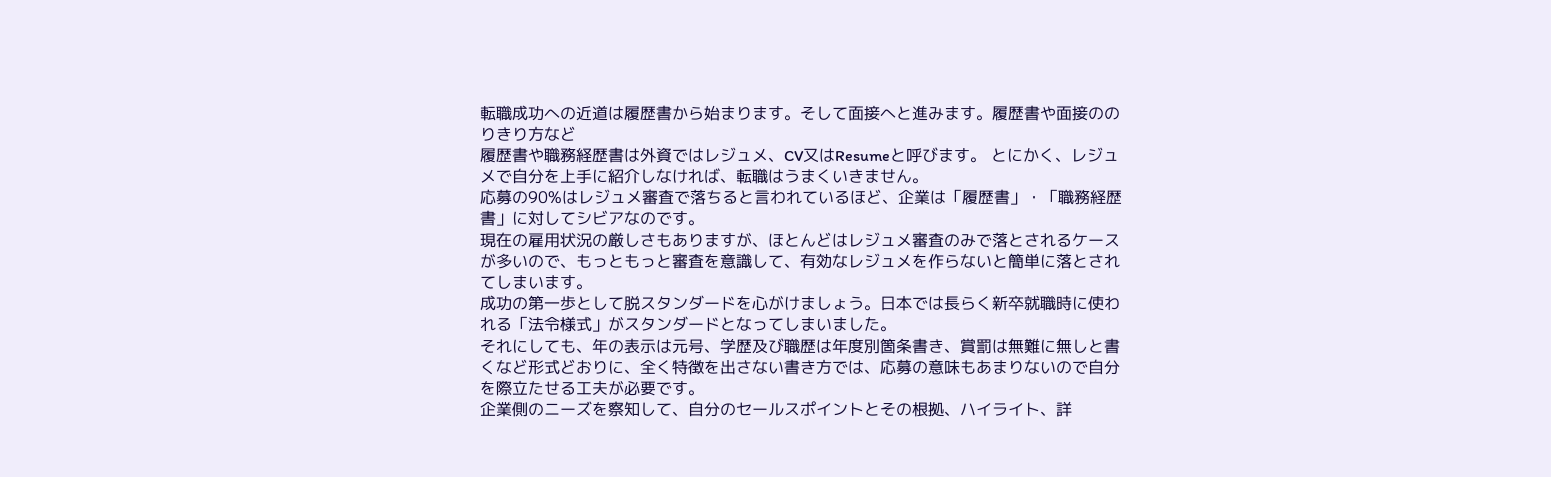転職成功への近道は履歴書から始まります。そして面接へと進みます。履歴書や面接ののりきり方など
履歴書や職務経歴書は外資ではレジュメ、CV又はResumeと呼びます。 とにかく、レジュメで自分を上手に紹介しなければ、転職はうまくいきません。
応募の90%はレジュメ審査で落ちると言われているほど、企業は「履歴書」・「職務経歴書」に対してシビアなのです。
現在の雇用状況の厳しさもありますが、ほとんどはレジュメ審査のみで落とされるケースが多いので、もっともっと審査を意識して、有効なレジュメを作らないと簡単に落とされてしまいます。
成功の第一歩として脱スタンダードを心がけましょう。日本では長らく新卒就職時に使われる「法令様式」がスタンダードとなってしまいました。
それにしても、年の表示は元号、学歴及び職歴は年度別箇条書き、賞罰は無難に無しと書くなど形式どおりに、全く特徴を出さない書き方では、応募の意味もあまりないので自分を際立たせる工夫が必要です。
企業側のニーズを察知して、自分のセールスポイントとその根拠、ハイライト、詳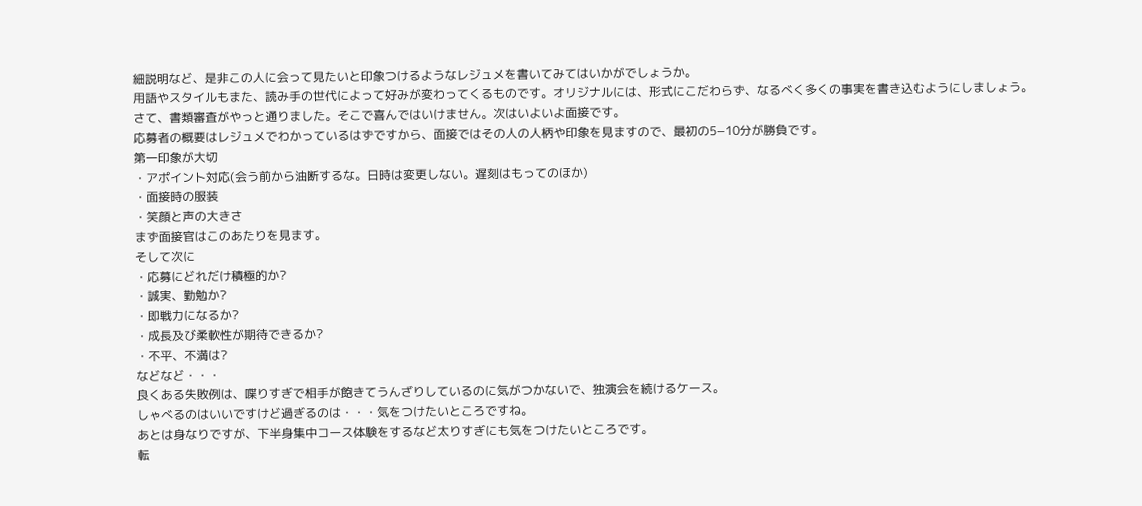細説明など、是非この人に会って見たいと印象つけるようなレジュメを書いてみてはいかがでしょうか。
用語やスタイルもまた、読み手の世代によって好みが変わってくるものです。オリジナルには、形式にこだわらず、なるべく多くの事実を書き込むようにしましょう。
さて、書類審査がやっと通りました。そこで喜んではいけません。次はいよいよ面接です。
応募者の概要はレジュメでわかっているはずですから、面接ではその人の人柄や印象を見ますので、最初の5−10分が勝負です。
第一印象が大切
・アポイント対応(会う前から油断するな。日時は変更しない。遅刻はもってのほか)
・面接時の服装
・笑顔と声の大きさ
まず面接官はこのあたりを見ます。
そして次に
・応募にどれだけ積極的か?
・誠実、勤勉か?
・即戦力になるか?
・成長及び柔軟性が期待できるか?
・不平、不満は?
などなど・・・
良くある失敗例は、喋りすぎで相手が飽きてうんざりしているのに気がつかないで、独演会を続けるケース。
しゃべるのはいいですけど過ぎるのは・・・気をつけたいところですね。
あとは身なりですが、下半身集中コース体験をするなど太りすぎにも気をつけたいところです。
転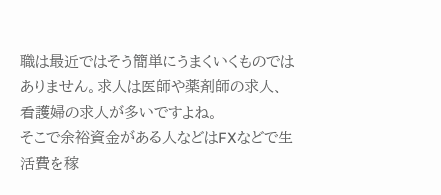職は最近ではそう簡単にうまくいくものではありません。求人は医師や薬剤師の求人、看護婦の求人が多いですよね。
そこで余裕資金がある人などはFXなどで生活費を稼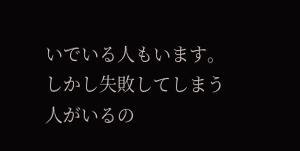いでいる人もいます。しかし失敗してしまう人がいるの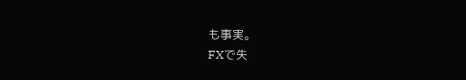も事実。
FXで失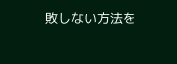敗しない方法を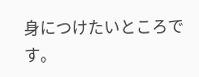身につけたいところです。